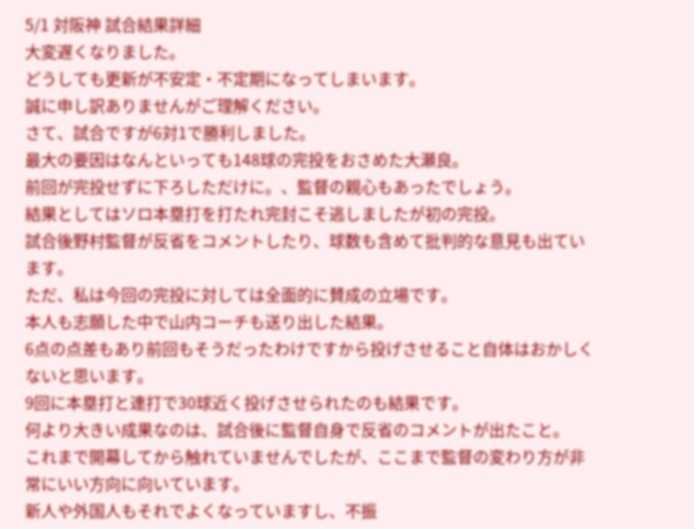5/1 対阪神 試合結果詳細
大変遅くなりました。
どうしても更新が不安定・不定期になってしまいます。
誠に申し訳ありませんがご理解ください。
さて、試合ですが6対1で勝利しました。
最大の要因はなんといっても148球の完投をおさめた大瀬良。
前回が完投せずに下ろしただけに。、監督の親心もあったでしょう。
結果としてはソロ本塁打を打たれ完封こそ逃しましたが初の完投。
試合後野村監督が反省をコメントしたり、球数も含めて批判的な意見も出ています。
ただ、私は今回の完投に対しては全面的に賛成の立場です。
本人も志願した中で山内コーチも送り出した結果。
6点の点差もあり前回もそうだったわけですから投げさせること自体はおかしくないと思います。
9回に本塁打と連打で30球近く投げさせられたのも結果です。
何より大きい成果なのは、試合後に監督自身で反省のコメントが出たこと。
これまで開幕してから触れていませんでしたが、ここまで監督の変わり方が非常にいい方向に向いています。
新人や外国人もそれでよくなっていますし、不振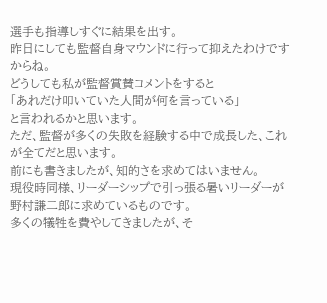選手も指導しすぐに結果を出す。
昨日にしても監督自身マウンドに行って抑えたわけですからね。
どうしても私が監督賞賛コメントをすると
「あれだけ叩いていた人間が何を言っている」
と言われるかと思います。
ただ、監督が多くの失敗を経験する中で成長した、これが全てだと思います。
前にも書きましたが、知的さを求めてはいません。
現役時同様、リーダーシップで引っ張る暑いリーダーが野村謙二郎に求めているものです。
多くの犠牲を費やしてきましたが、そ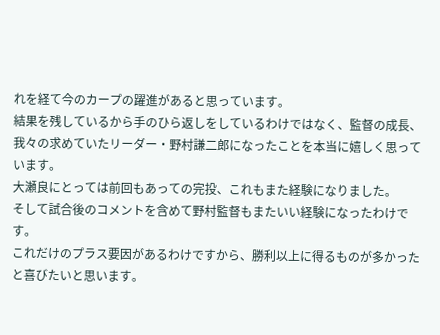れを経て今のカープの躍進があると思っています。
結果を残しているから手のひら返しをしているわけではなく、監督の成長、我々の求めていたリーダー・野村謙二郎になったことを本当に嬉しく思っています。
大瀬良にとっては前回もあっての完投、これもまた経験になりました。
そして試合後のコメントを含めて野村監督もまたいい経験になったわけです。
これだけのプラス要因があるわけですから、勝利以上に得るものが多かったと喜びたいと思います。